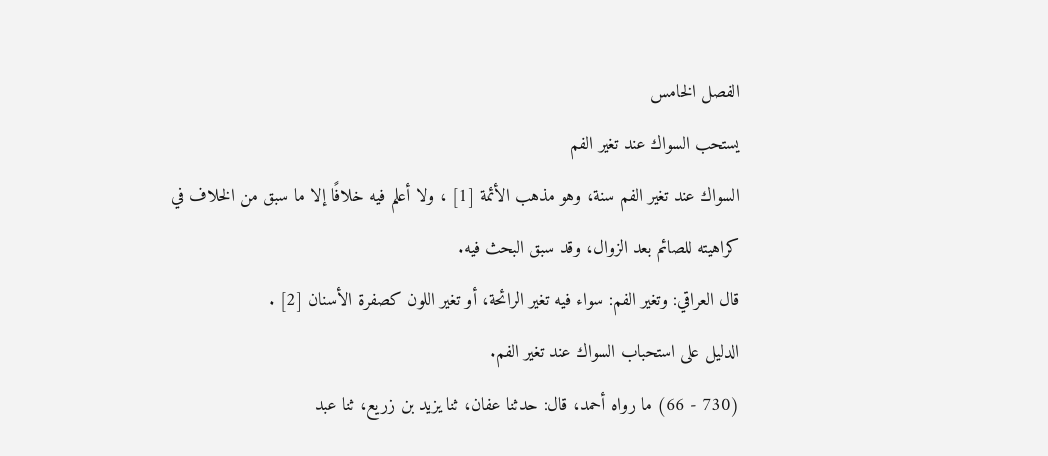الفصل الخامس
يستحب السواك عند تغير الفم
السواك عند تغير الفم سنة، وهو مذهب الأئمة [1] ، ولا أعلم فيه خلافًا إلا ما سبق من الخلاف في كراهيته للصائم بعد الزوال، وقد سبق البحث فيه.
قال العراقي: وتغير الفم: سواء فيه تغير الرائحة، أو تغير اللون كصفرة الأسنان [2] .
الدليل على استحباب السواك عند تغير الفم.
(730 - 66) ما رواه أحمد، قال: حدثنا عفان، ثنا يزيد بن زريع، ثنا عبد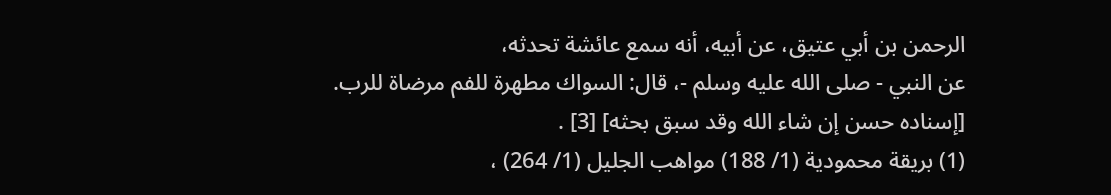الرحمن بن أبي عتيق، عن أبيه، أنه سمع عائشة تحدثه،
عن النبي - صلى الله عليه وسلم -، قال: السواك مطهرة للفم مرضاة للرب.
[إسناده حسن إن شاء الله وقد سبق بحثه] [3] .
(1) بريقة محمودية (1/ 188) مواهب الجليل (1/ 264) ،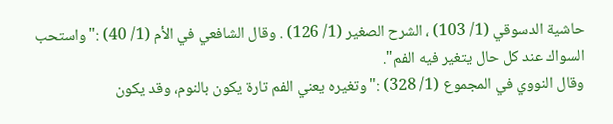حاشية الدسوقي (1/ 103) ، الشرح الصغير (1/ 126) . وقال الشافعي في الأم (1/ 40) :"واستحب السواك عند كل حال يتغير فيه الفم".
وقال النووي في المجموع (1/ 328) :"وتغيره يعني الفم تارة يكون بالنوم، وقد يكون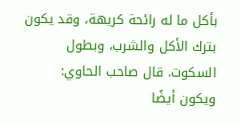بأكل ما له رائحة كريهة، وقد يكون بترك الأكل والشرب، وبطول السكوت. قال صاحب الحاوي: ويكون أيضًا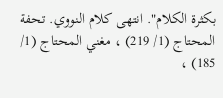بكثرة الكلام". انتهى كلام النووي. تحفة المحتاج (1/ 219) ، مغني المحتاج (1/ 185) ،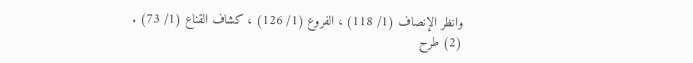وانظر الإنصاف (1/ 118) ، الفروع (1/ 126) ، كشاف القناع (1/ 73) .
(2) طرح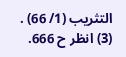التثريب (1/ 66) .
(3) انظر ح 666.